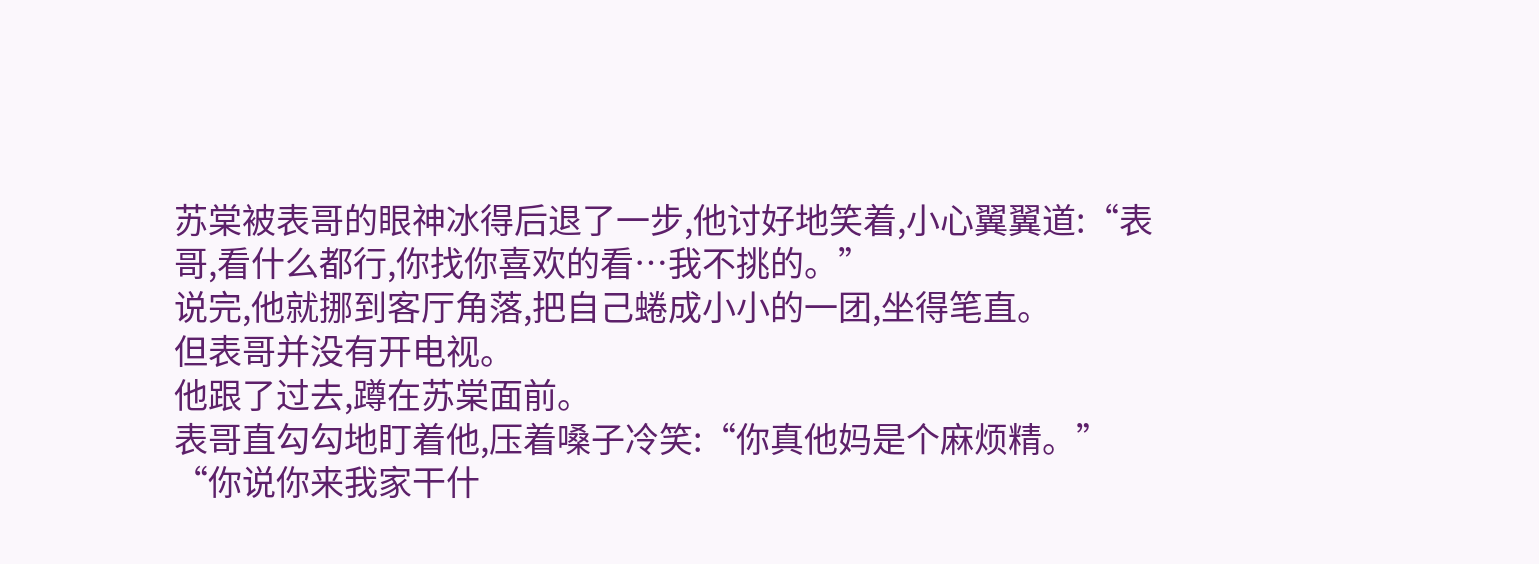苏棠被表哥的眼神冰得后退了一步,他讨好地笑着,小心翼翼道:“表哥,看什么都行,你找你喜欢的看…我不挑的。”
说完,他就挪到客厅角落,把自己蜷成小小的一团,坐得笔直。
但表哥并没有开电视。
他跟了过去,蹲在苏棠面前。
表哥直勾勾地盯着他,压着嗓子冷笑:“你真他妈是个麻烦精。”
“你说你来我家干什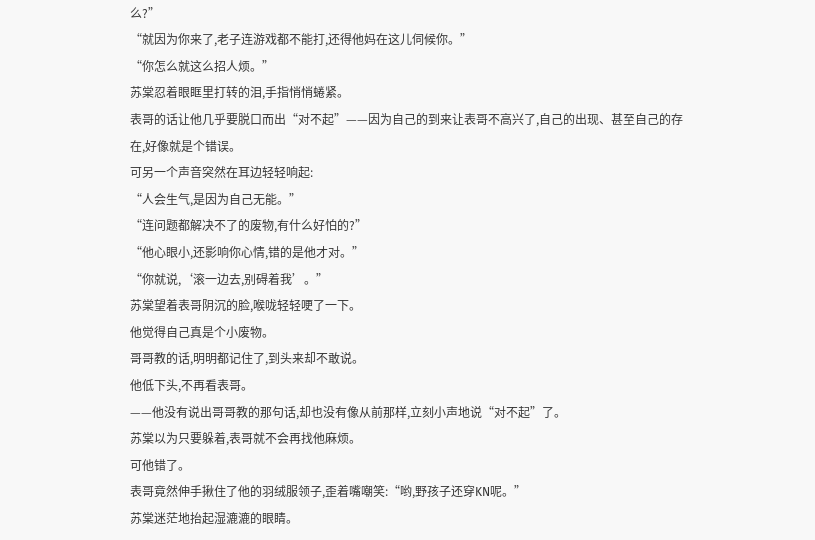么?”
“就因为你来了,老子连游戏都不能打,还得他妈在这儿伺候你。”
“你怎么就这么招人烦。”
苏棠忍着眼眶里打转的泪,手指悄悄蜷紧。
表哥的话让他几乎要脱口而出“对不起”——因为自己的到来让表哥不高兴了,自己的出现、甚至自己的存在,好像就是个错误。
可另一个声音突然在耳边轻轻响起:
“人会生气,是因为自己无能。”
“连问题都解决不了的废物,有什么好怕的?”
“他心眼小,还影响你心情,错的是他才对。”
“你就说,‘滚一边去,别碍着我’。”
苏棠望着表哥阴沉的脸,喉咙轻轻哽了一下。
他觉得自己真是个小废物。
哥哥教的话,明明都记住了,到头来却不敢说。
他低下头,不再看表哥。
——他没有说出哥哥教的那句话,却也没有像从前那样,立刻小声地说“对不起”了。
苏棠以为只要躲着,表哥就不会再找他麻烦。
可他错了。
表哥竟然伸手揪住了他的羽绒服领子,歪着嘴嘲笑:“哟,野孩子还穿KN呢。”
苏棠迷茫地抬起湿漉漉的眼睛。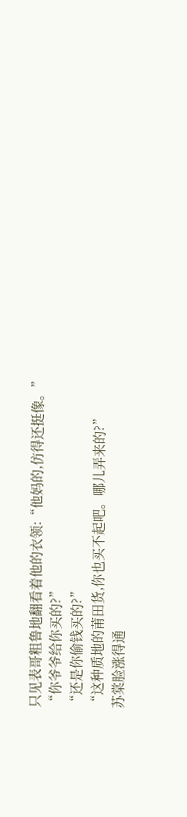只见表哥粗鲁地翻看着他的衣领:“他妈的,仿得还挺像。”
“你爷爷给你买的?”
“还是你偷钱买的?”
“这种质地的莆田货,你也买不起吧。哪儿弄来的?”
苏棠脸涨得通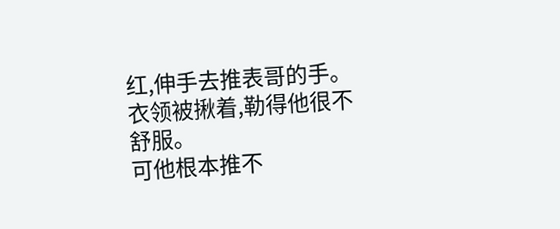红,伸手去推表哥的手。
衣领被揪着,勒得他很不舒服。
可他根本推不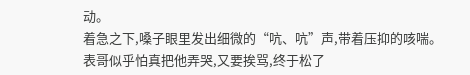动。
着急之下,嗓子眼里发出细微的“吭、吭”声,带着压抑的咳喘。
表哥似乎怕真把他弄哭,又要挨骂,终于松了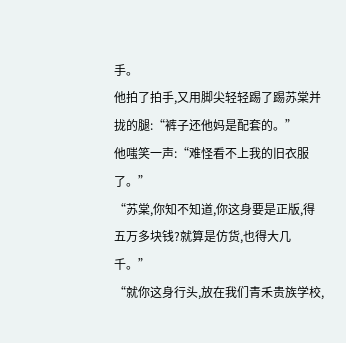手。
他拍了拍手,又用脚尖轻轻踢了踢苏棠并拢的腿:“裤子还他妈是配套的。”
他嗤笑一声:“难怪看不上我的旧衣服了。”
“苏棠,你知不知道,你这身要是正版,得五万多块钱?就算是仿货,也得大几千。”
“就你这身行头,放在我们青禾贵族学校,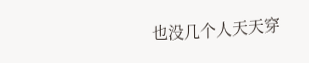也没几个人天天穿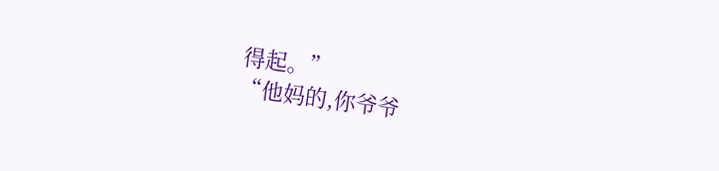得起。”
“他妈的,你爷爷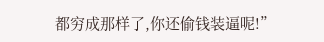都穷成那样了,你还偷钱装逼呢!”